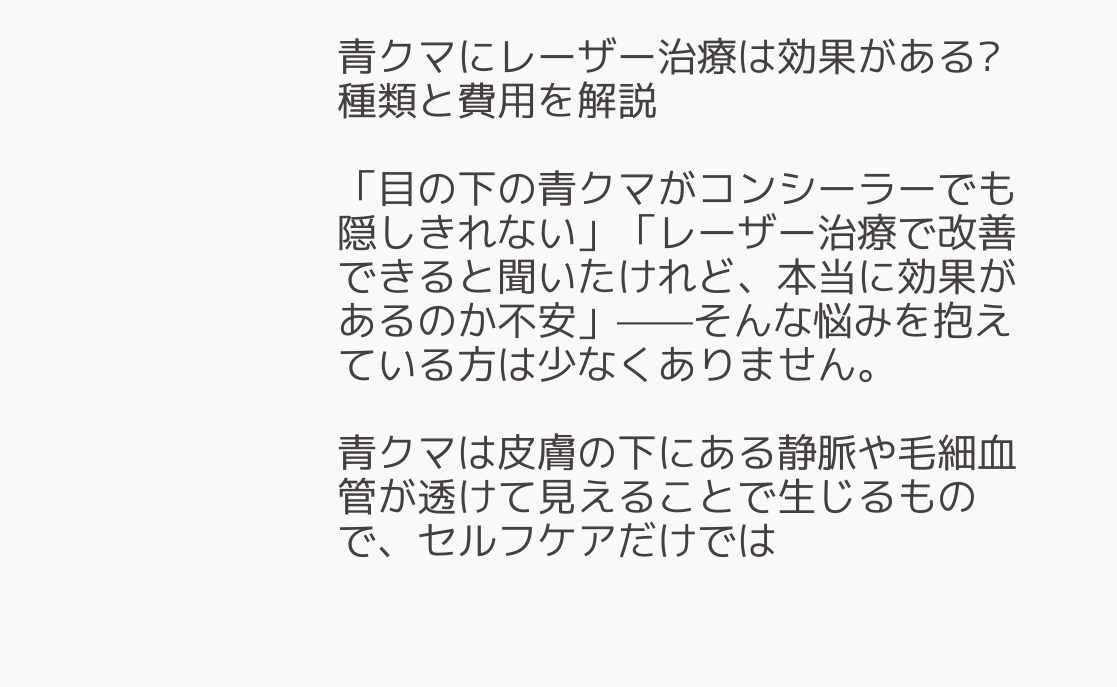青クマにレーザー治療は効果がある?種類と費用を解説

「目の下の青クマがコンシーラーでも隠しきれない」「レーザー治療で改善できると聞いたけれど、本当に効果があるのか不安」——そんな悩みを抱えている方は少なくありません。

青クマは皮膚の下にある静脈や毛細血管が透けて見えることで生じるもので、セルフケアだけでは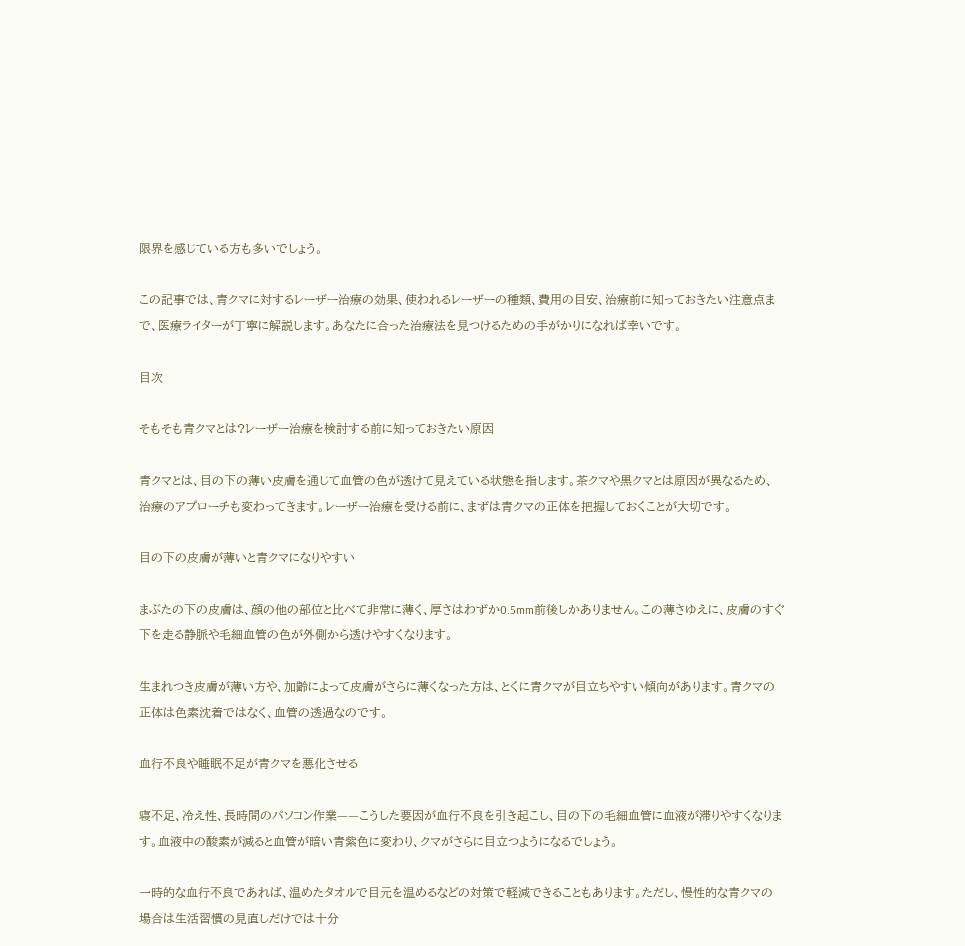限界を感じている方も多いでしょう。

この記事では、青クマに対するレーザー治療の効果、使われるレーザーの種類、費用の目安、治療前に知っておきたい注意点まで、医療ライターが丁寧に解説します。あなたに合った治療法を見つけるための手がかりになれば幸いです。

目次

そもそも青クマとは?レーザー治療を検討する前に知っておきたい原因

青クマとは、目の下の薄い皮膚を通じて血管の色が透けて見えている状態を指します。茶クマや黒クマとは原因が異なるため、治療のアプローチも変わってきます。レーザー治療を受ける前に、まずは青クマの正体を把握しておくことが大切です。

目の下の皮膚が薄いと青クマになりやすい

まぶたの下の皮膚は、顔の他の部位と比べて非常に薄く、厚さはわずか0.5mm前後しかありません。この薄さゆえに、皮膚のすぐ下を走る静脈や毛細血管の色が外側から透けやすくなります。

生まれつき皮膚が薄い方や、加齢によって皮膚がさらに薄くなった方は、とくに青クマが目立ちやすい傾向があります。青クマの正体は色素沈着ではなく、血管の透過なのです。

血行不良や睡眠不足が青クマを悪化させる

寝不足、冷え性、長時間のパソコン作業——こうした要因が血行不良を引き起こし、目の下の毛細血管に血液が滞りやすくなります。血液中の酸素が減ると血管が暗い青紫色に変わり、クマがさらに目立つようになるでしょう。

一時的な血行不良であれば、温めたタオルで目元を温めるなどの対策で軽減できることもあります。ただし、慢性的な青クマの場合は生活習慣の見直しだけでは十分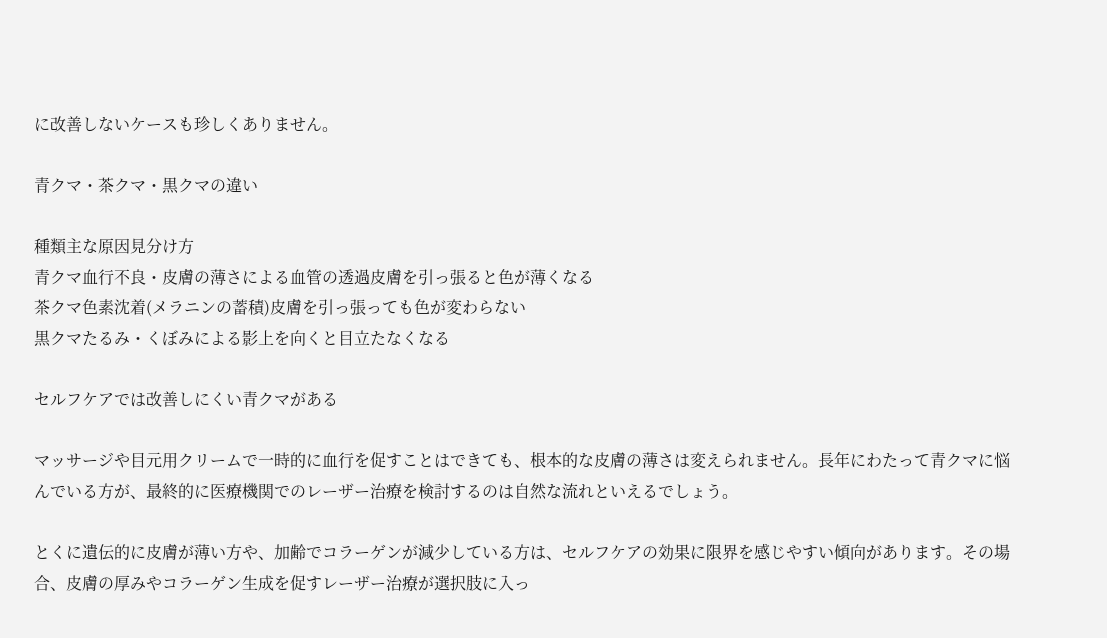に改善しないケースも珍しくありません。

青クマ・茶クマ・黒クマの違い

種類主な原因見分け方
青クマ血行不良・皮膚の薄さによる血管の透過皮膚を引っ張ると色が薄くなる
茶クマ色素沈着(メラニンの蓄積)皮膚を引っ張っても色が変わらない
黒クマたるみ・くぼみによる影上を向くと目立たなくなる

セルフケアでは改善しにくい青クマがある

マッサージや目元用クリームで一時的に血行を促すことはできても、根本的な皮膚の薄さは変えられません。長年にわたって青クマに悩んでいる方が、最終的に医療機関でのレーザー治療を検討するのは自然な流れといえるでしょう。

とくに遺伝的に皮膚が薄い方や、加齢でコラーゲンが減少している方は、セルフケアの効果に限界を感じやすい傾向があります。その場合、皮膚の厚みやコラーゲン生成を促すレーザー治療が選択肢に入っ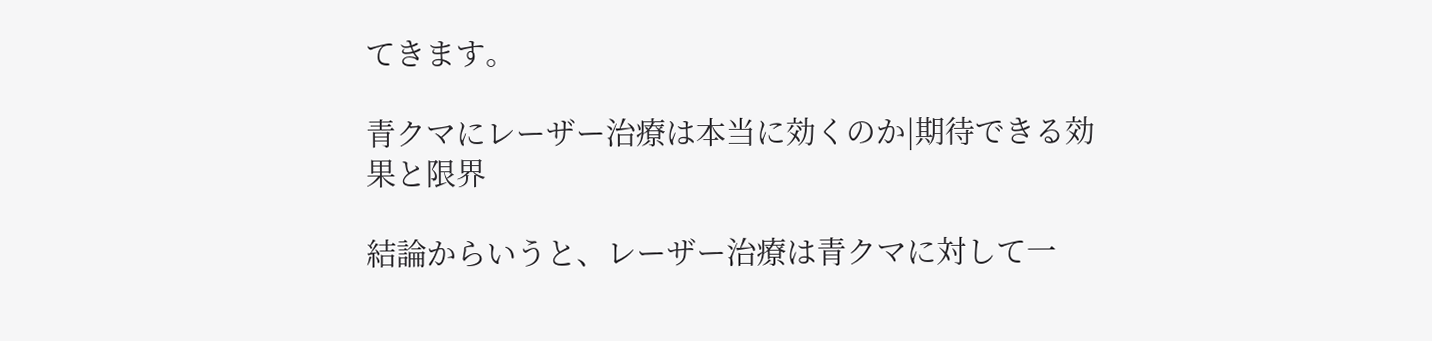てきます。

青クマにレーザー治療は本当に効くのか|期待できる効果と限界

結論からいうと、レーザー治療は青クマに対して一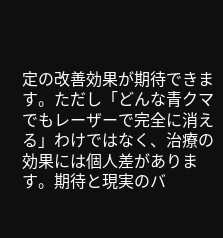定の改善効果が期待できます。ただし「どんな青クマでもレーザーで完全に消える」わけではなく、治療の効果には個人差があります。期待と現実のバ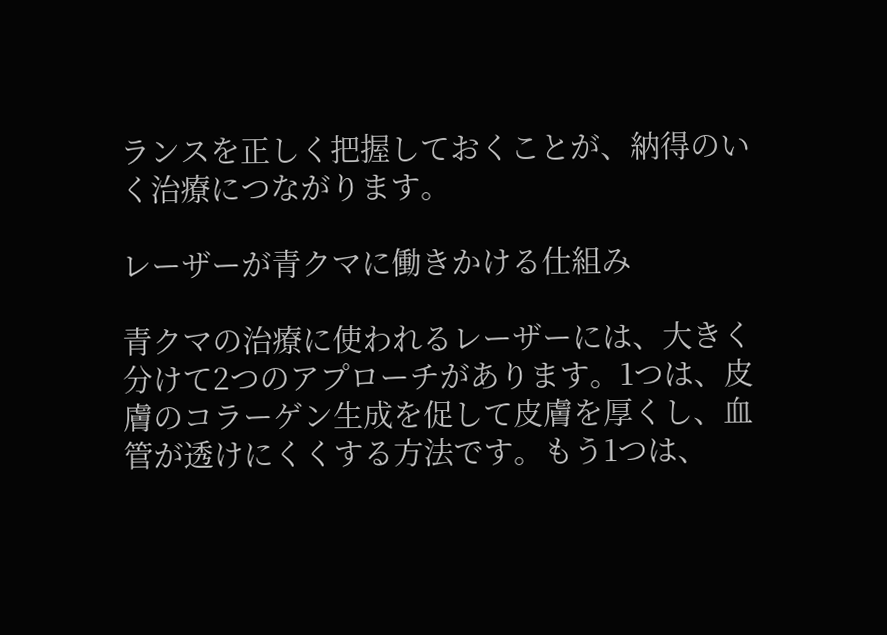ランスを正しく把握しておくことが、納得のいく治療につながります。

レーザーが青クマに働きかける仕組み

青クマの治療に使われるレーザーには、大きく分けて2つのアプローチがあります。1つは、皮膚のコラーゲン生成を促して皮膚を厚くし、血管が透けにくくする方法です。もう1つは、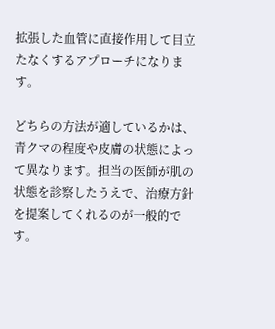拡張した血管に直接作用して目立たなくするアプローチになります。

どちらの方法が適しているかは、青クマの程度や皮膚の状態によって異なります。担当の医師が肌の状態を診察したうえで、治療方針を提案してくれるのが一般的です。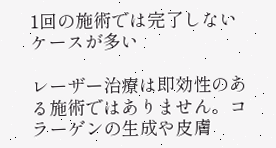1回の施術では完了しないケースが多い

レーザー治療は即効性のある施術ではありません。コラーゲンの生成や皮膚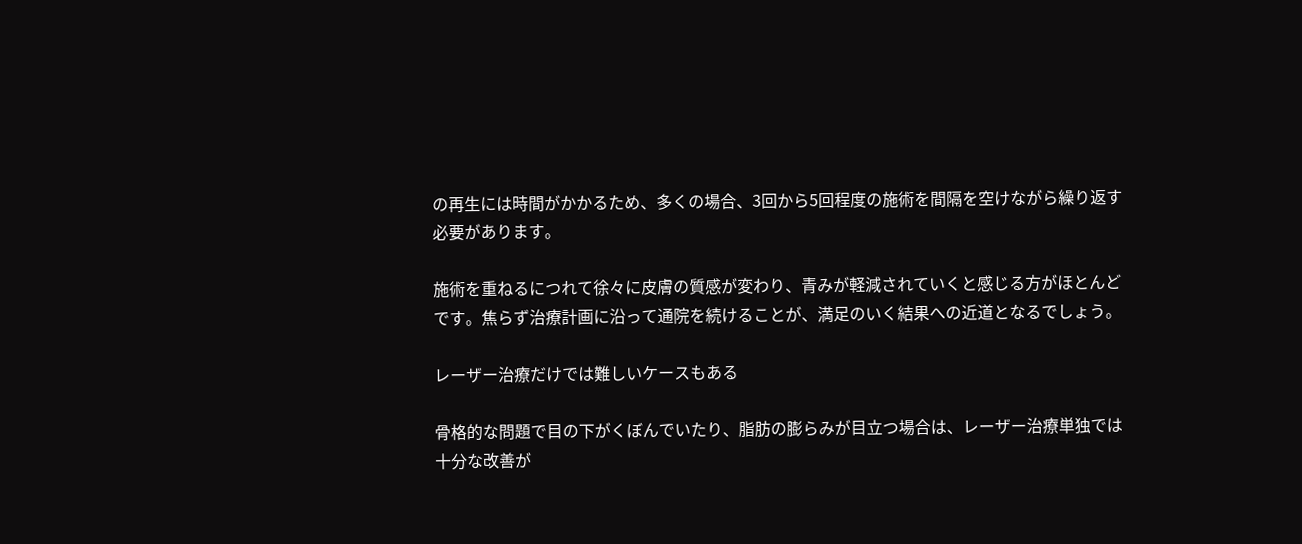の再生には時間がかかるため、多くの場合、3回から5回程度の施術を間隔を空けながら繰り返す必要があります。

施術を重ねるにつれて徐々に皮膚の質感が変わり、青みが軽減されていくと感じる方がほとんどです。焦らず治療計画に沿って通院を続けることが、満足のいく結果への近道となるでしょう。

レーザー治療だけでは難しいケースもある

骨格的な問題で目の下がくぼんでいたり、脂肪の膨らみが目立つ場合は、レーザー治療単独では十分な改善が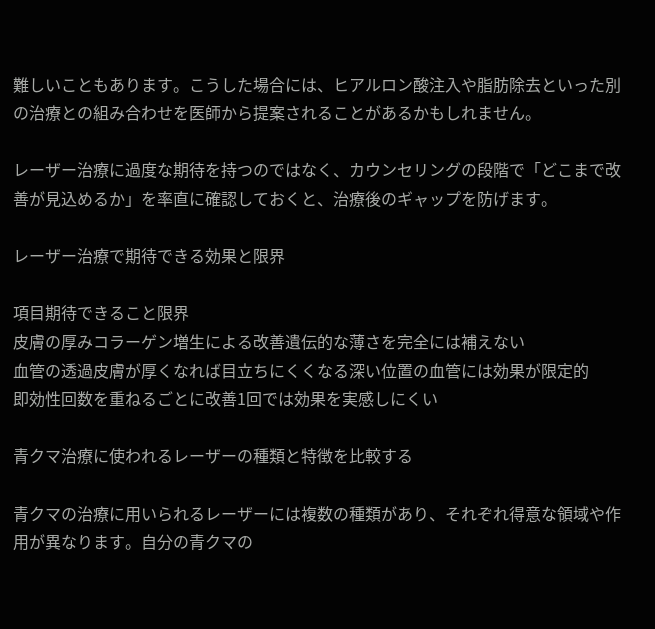難しいこともあります。こうした場合には、ヒアルロン酸注入や脂肪除去といった別の治療との組み合わせを医師から提案されることがあるかもしれません。

レーザー治療に過度な期待を持つのではなく、カウンセリングの段階で「どこまで改善が見込めるか」を率直に確認しておくと、治療後のギャップを防げます。

レーザー治療で期待できる効果と限界

項目期待できること限界
皮膚の厚みコラーゲン増生による改善遺伝的な薄さを完全には補えない
血管の透過皮膚が厚くなれば目立ちにくくなる深い位置の血管には効果が限定的
即効性回数を重ねるごとに改善1回では効果を実感しにくい

青クマ治療に使われるレーザーの種類と特徴を比較する

青クマの治療に用いられるレーザーには複数の種類があり、それぞれ得意な領域や作用が異なります。自分の青クマの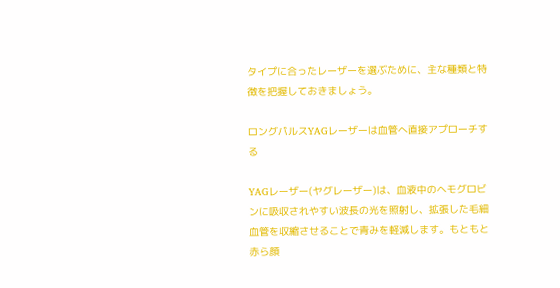タイプに合ったレーザーを選ぶために、主な種類と特徴を把握しておきましょう。

ロングパルスYAGレーザーは血管へ直接アプローチする

YAGレーザー(ヤグレーザー)は、血液中のヘモグロビンに吸収されやすい波長の光を照射し、拡張した毛細血管を収縮させることで青みを軽減します。もともと赤ら顔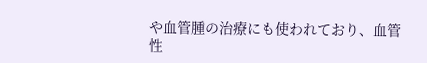や血管腫の治療にも使われており、血管性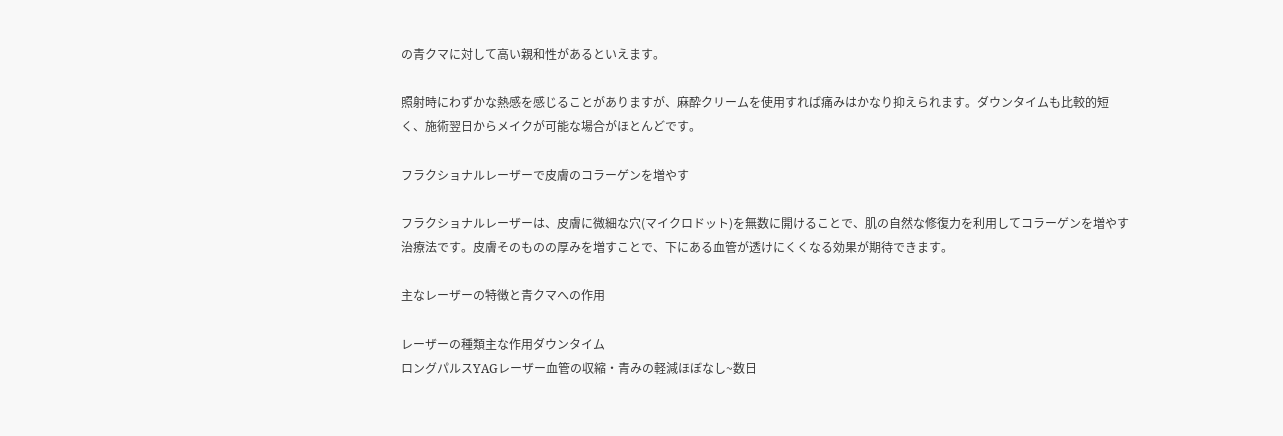の青クマに対して高い親和性があるといえます。

照射時にわずかな熱感を感じることがありますが、麻酔クリームを使用すれば痛みはかなり抑えられます。ダウンタイムも比較的短く、施術翌日からメイクが可能な場合がほとんどです。

フラクショナルレーザーで皮膚のコラーゲンを増やす

フラクショナルレーザーは、皮膚に微細な穴(マイクロドット)を無数に開けることで、肌の自然な修復力を利用してコラーゲンを増やす治療法です。皮膚そのものの厚みを増すことで、下にある血管が透けにくくなる効果が期待できます。

主なレーザーの特徴と青クマへの作用

レーザーの種類主な作用ダウンタイム
ロングパルスYAGレーザー血管の収縮・青みの軽減ほぼなし~数日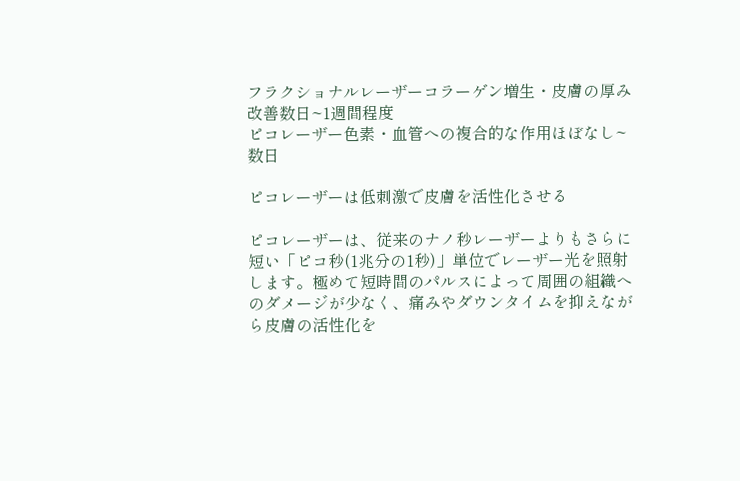フラクショナルレーザーコラーゲン増生・皮膚の厚み改善数日~1週間程度
ピコレーザー色素・血管への複合的な作用ほぼなし~数日

ピコレーザーは低刺激で皮膚を活性化させる

ピコレーザーは、従来のナノ秒レーザーよりもさらに短い「ピコ秒(1兆分の1秒)」単位でレーザー光を照射します。極めて短時間のパルスによって周囲の組織へのダメージが少なく、痛みやダウンタイムを抑えながら皮膚の活性化を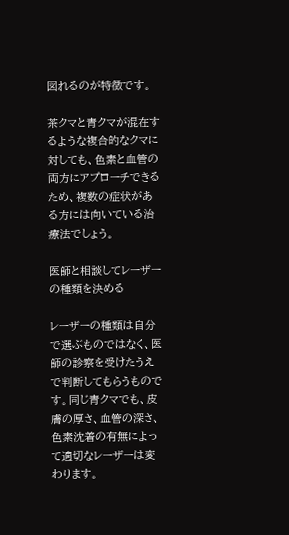図れるのが特徴です。

茶クマと青クマが混在するような複合的なクマに対しても、色素と血管の両方にアプローチできるため、複数の症状がある方には向いている治療法でしょう。

医師と相談してレーザーの種類を決める

レーザーの種類は自分で選ぶものではなく、医師の診察を受けたうえで判断してもらうものです。同じ青クマでも、皮膚の厚さ、血管の深さ、色素沈着の有無によって適切なレーザーは変わります。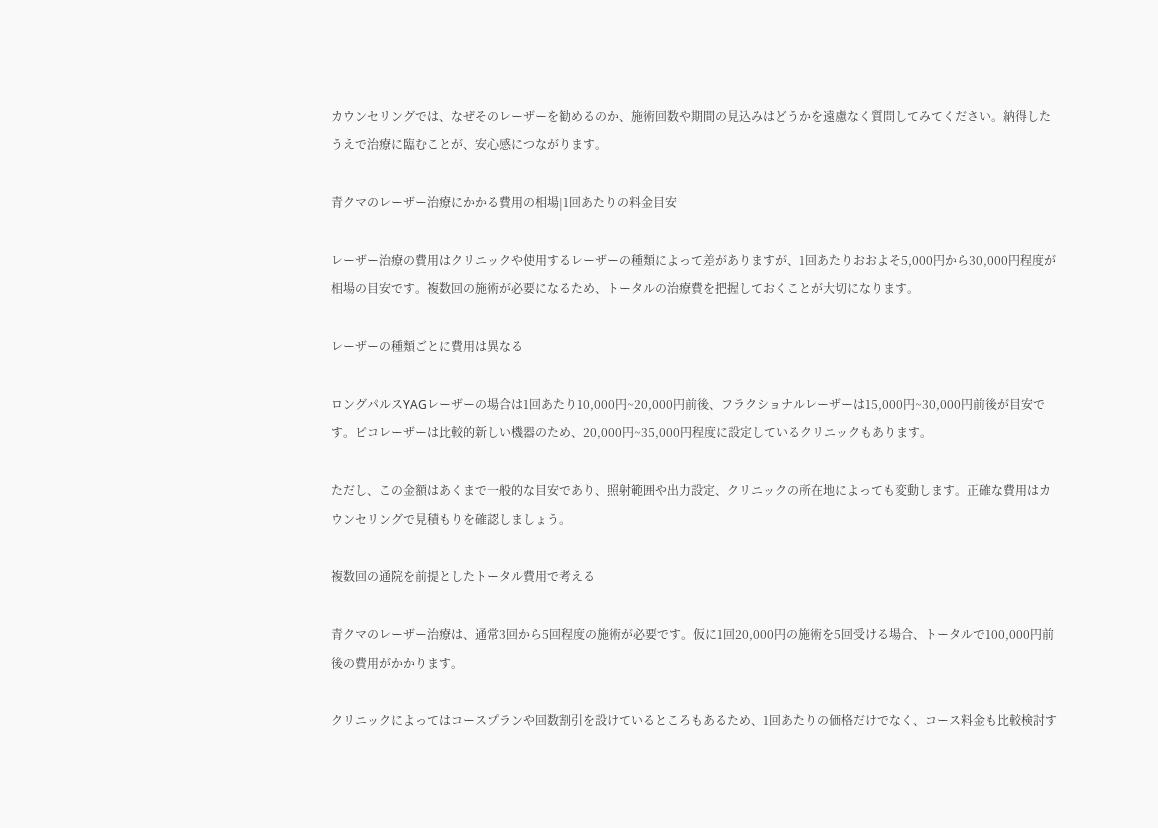カウンセリングでは、なぜそのレーザーを勧めるのか、施術回数や期間の見込みはどうかを遠慮なく質問してみてください。納得したうえで治療に臨むことが、安心感につながります。

青クマのレーザー治療にかかる費用の相場|1回あたりの料金目安

レーザー治療の費用はクリニックや使用するレーザーの種類によって差がありますが、1回あたりおおよそ5,000円から30,000円程度が相場の目安です。複数回の施術が必要になるため、トータルの治療費を把握しておくことが大切になります。

レーザーの種類ごとに費用は異なる

ロングパルスYAGレーザーの場合は1回あたり10,000円~20,000円前後、フラクショナルレーザーは15,000円~30,000円前後が目安です。ピコレーザーは比較的新しい機器のため、20,000円~35,000円程度に設定しているクリニックもあります。

ただし、この金額はあくまで一般的な目安であり、照射範囲や出力設定、クリニックの所在地によっても変動します。正確な費用はカウンセリングで見積もりを確認しましょう。

複数回の通院を前提としたトータル費用で考える

青クマのレーザー治療は、通常3回から5回程度の施術が必要です。仮に1回20,000円の施術を5回受ける場合、トータルで100,000円前後の費用がかかります。

クリニックによってはコースプランや回数割引を設けているところもあるため、1回あたりの価格だけでなく、コース料金も比較検討す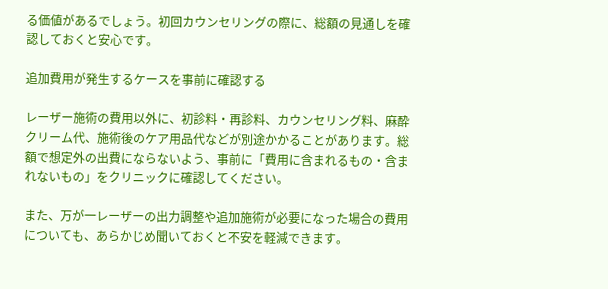る価値があるでしょう。初回カウンセリングの際に、総額の見通しを確認しておくと安心です。

追加費用が発生するケースを事前に確認する

レーザー施術の費用以外に、初診料・再診料、カウンセリング料、麻酔クリーム代、施術後のケア用品代などが別途かかることがあります。総額で想定外の出費にならないよう、事前に「費用に含まれるもの・含まれないもの」をクリニックに確認してください。

また、万が一レーザーの出力調整や追加施術が必要になった場合の費用についても、あらかじめ聞いておくと不安を軽減できます。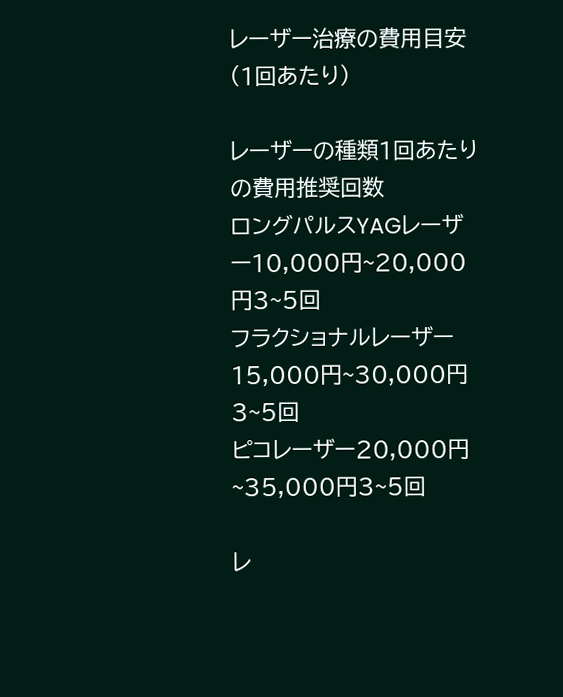レーザー治療の費用目安(1回あたり)

レーザーの種類1回あたりの費用推奨回数
ロングパルスYAGレーザー10,000円~20,000円3~5回
フラクショナルレーザー15,000円~30,000円3~5回
ピコレーザー20,000円~35,000円3~5回

レ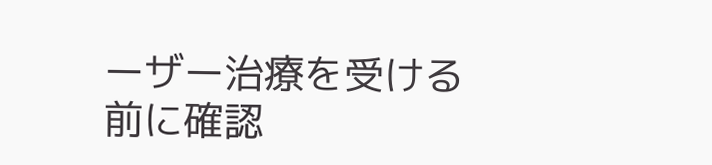ーザー治療を受ける前に確認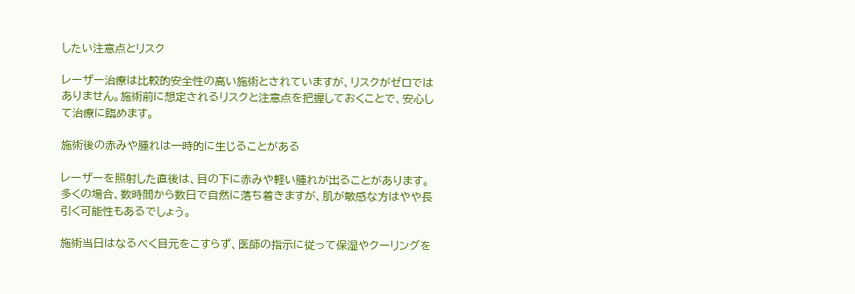したい注意点とリスク

レーザー治療は比較的安全性の高い施術とされていますが、リスクがゼロではありません。施術前に想定されるリスクと注意点を把握しておくことで、安心して治療に臨めます。

施術後の赤みや腫れは一時的に生じることがある

レーザーを照射した直後は、目の下に赤みや軽い腫れが出ることがあります。多くの場合、数時間から数日で自然に落ち着きますが、肌が敏感な方はやや長引く可能性もあるでしょう。

施術当日はなるべく目元をこすらず、医師の指示に従って保湿やクーリングを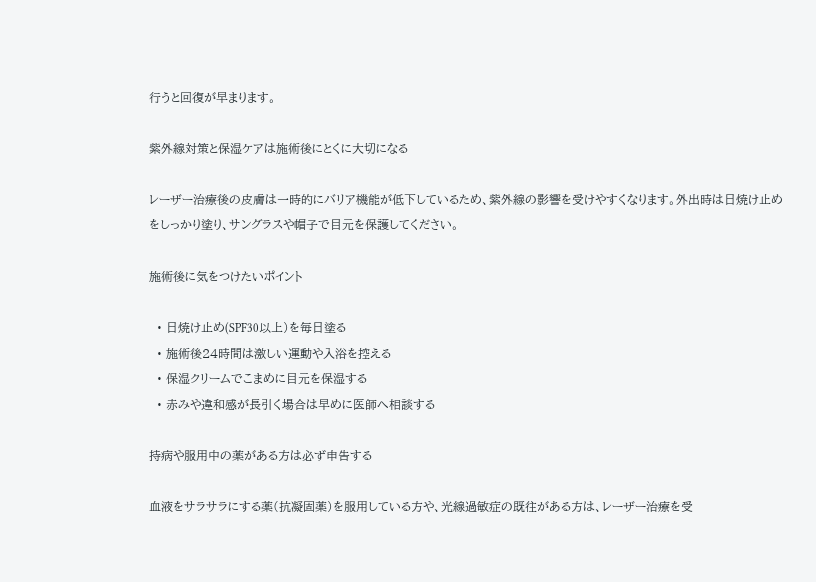行うと回復が早まります。

紫外線対策と保湿ケアは施術後にとくに大切になる

レーザー治療後の皮膚は一時的にバリア機能が低下しているため、紫外線の影響を受けやすくなります。外出時は日焼け止めをしっかり塗り、サングラスや帽子で目元を保護してください。

施術後に気をつけたいポイント

  • 日焼け止め(SPF30以上)を毎日塗る
  • 施術後24時間は激しい運動や入浴を控える
  • 保湿クリームでこまめに目元を保湿する
  • 赤みや違和感が長引く場合は早めに医師へ相談する

持病や服用中の薬がある方は必ず申告する

血液をサラサラにする薬(抗凝固薬)を服用している方や、光線過敏症の既往がある方は、レーザー治療を受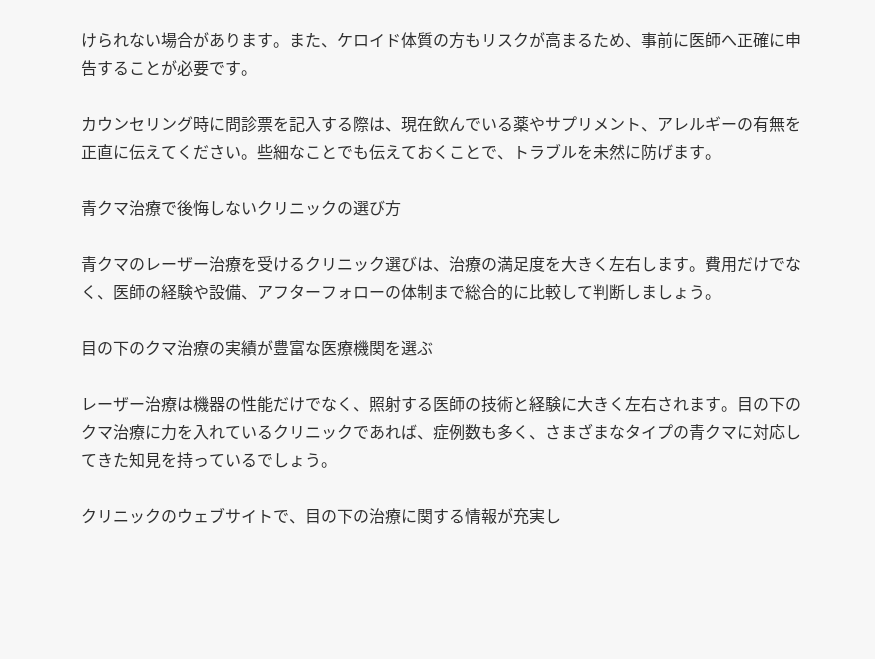けられない場合があります。また、ケロイド体質の方もリスクが高まるため、事前に医師へ正確に申告することが必要です。

カウンセリング時に問診票を記入する際は、現在飲んでいる薬やサプリメント、アレルギーの有無を正直に伝えてください。些細なことでも伝えておくことで、トラブルを未然に防げます。

青クマ治療で後悔しないクリニックの選び方

青クマのレーザー治療を受けるクリニック選びは、治療の満足度を大きく左右します。費用だけでなく、医師の経験や設備、アフターフォローの体制まで総合的に比較して判断しましょう。

目の下のクマ治療の実績が豊富な医療機関を選ぶ

レーザー治療は機器の性能だけでなく、照射する医師の技術と経験に大きく左右されます。目の下のクマ治療に力を入れているクリニックであれば、症例数も多く、さまざまなタイプの青クマに対応してきた知見を持っているでしょう。

クリニックのウェブサイトで、目の下の治療に関する情報が充実し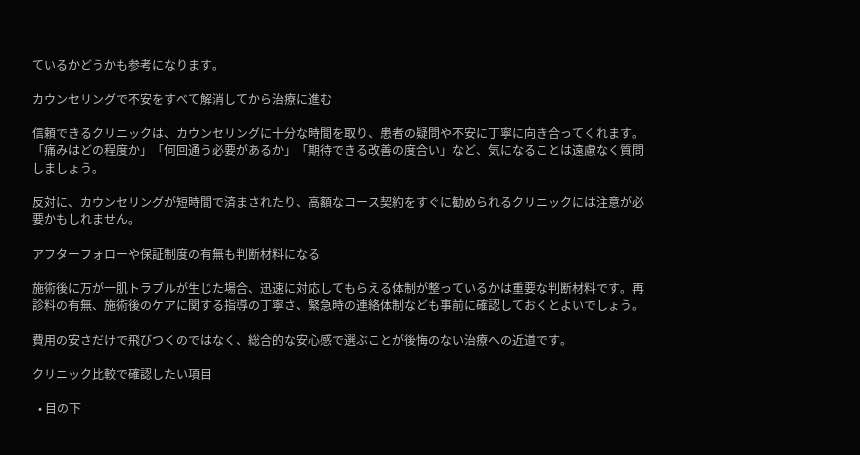ているかどうかも参考になります。

カウンセリングで不安をすべて解消してから治療に進む

信頼できるクリニックは、カウンセリングに十分な時間を取り、患者の疑問や不安に丁寧に向き合ってくれます。「痛みはどの程度か」「何回通う必要があるか」「期待できる改善の度合い」など、気になることは遠慮なく質問しましょう。

反対に、カウンセリングが短時間で済まされたり、高額なコース契約をすぐに勧められるクリニックには注意が必要かもしれません。

アフターフォローや保証制度の有無も判断材料になる

施術後に万が一肌トラブルが生じた場合、迅速に対応してもらえる体制が整っているかは重要な判断材料です。再診料の有無、施術後のケアに関する指導の丁寧さ、緊急時の連絡体制なども事前に確認しておくとよいでしょう。

費用の安さだけで飛びつくのではなく、総合的な安心感で選ぶことが後悔のない治療への近道です。

クリニック比較で確認したい項目

  • 目の下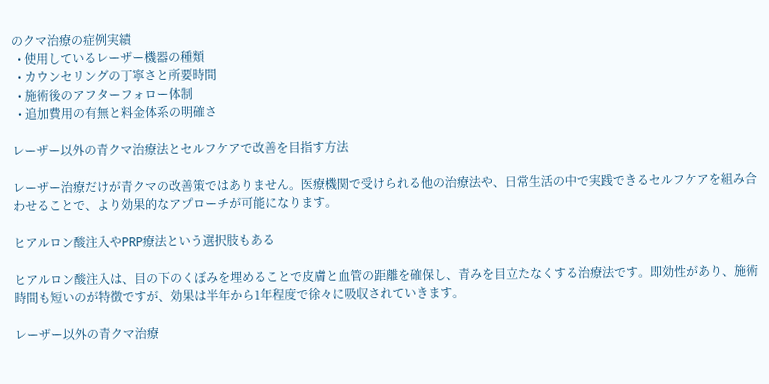のクマ治療の症例実績
  • 使用しているレーザー機器の種類
  • カウンセリングの丁寧さと所要時間
  • 施術後のアフターフォロー体制
  • 追加費用の有無と料金体系の明確さ

レーザー以外の青クマ治療法とセルフケアで改善を目指す方法

レーザー治療だけが青クマの改善策ではありません。医療機関で受けられる他の治療法や、日常生活の中で実践できるセルフケアを組み合わせることで、より効果的なアプローチが可能になります。

ヒアルロン酸注入やPRP療法という選択肢もある

ヒアルロン酸注入は、目の下のくぼみを埋めることで皮膚と血管の距離を確保し、青みを目立たなくする治療法です。即効性があり、施術時間も短いのが特徴ですが、効果は半年から1年程度で徐々に吸収されていきます。

レーザー以外の青クマ治療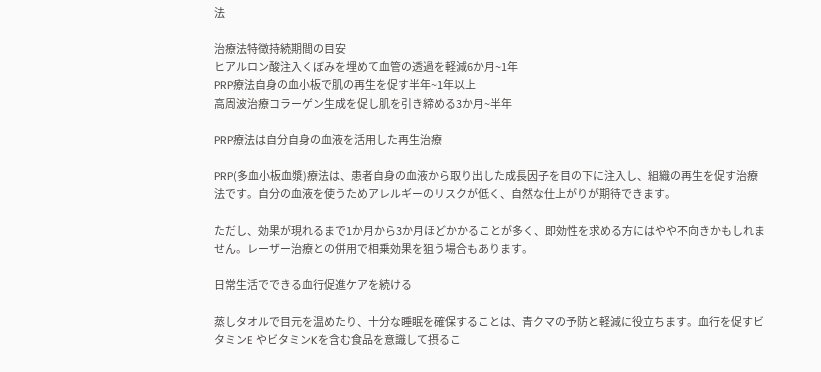法

治療法特徴持続期間の目安
ヒアルロン酸注入くぼみを埋めて血管の透過を軽減6か月~1年
PRP療法自身の血小板で肌の再生を促す半年~1年以上
高周波治療コラーゲン生成を促し肌を引き締める3か月~半年

PRP療法は自分自身の血液を活用した再生治療

PRP(多血小板血漿)療法は、患者自身の血液から取り出した成長因子を目の下に注入し、組織の再生を促す治療法です。自分の血液を使うためアレルギーのリスクが低く、自然な仕上がりが期待できます。

ただし、効果が現れるまで1か月から3か月ほどかかることが多く、即効性を求める方にはやや不向きかもしれません。レーザー治療との併用で相乗効果を狙う場合もあります。

日常生活でできる血行促進ケアを続ける

蒸しタオルで目元を温めたり、十分な睡眠を確保することは、青クマの予防と軽減に役立ちます。血行を促すビタミンE やビタミンKを含む食品を意識して摂るこ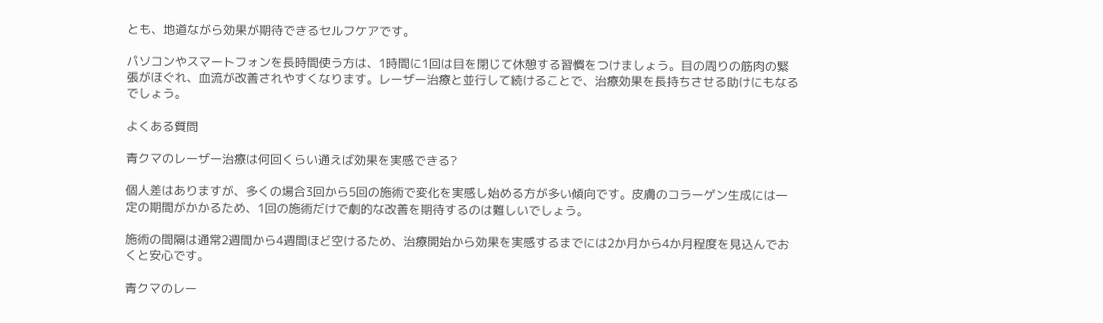とも、地道ながら効果が期待できるセルフケアです。

パソコンやスマートフォンを長時間使う方は、1時間に1回は目を閉じて休憩する習慣をつけましょう。目の周りの筋肉の緊張がほぐれ、血流が改善されやすくなります。レーザー治療と並行して続けることで、治療効果を長持ちさせる助けにもなるでしょう。

よくある質問

青クマのレーザー治療は何回くらい通えば効果を実感できる?

個人差はありますが、多くの場合3回から5回の施術で変化を実感し始める方が多い傾向です。皮膚のコラーゲン生成には一定の期間がかかるため、1回の施術だけで劇的な改善を期待するのは難しいでしょう。

施術の間隔は通常2週間から4週間ほど空けるため、治療開始から効果を実感するまでには2か月から4か月程度を見込んでおくと安心です。

青クマのレー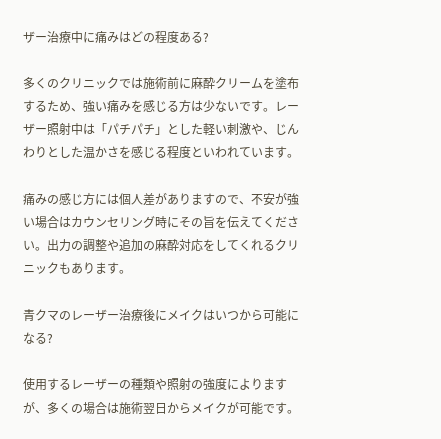ザー治療中に痛みはどの程度ある?

多くのクリニックでは施術前に麻酔クリームを塗布するため、強い痛みを感じる方は少ないです。レーザー照射中は「パチパチ」とした軽い刺激や、じんわりとした温かさを感じる程度といわれています。

痛みの感じ方には個人差がありますので、不安が強い場合はカウンセリング時にその旨を伝えてください。出力の調整や追加の麻酔対応をしてくれるクリニックもあります。

青クマのレーザー治療後にメイクはいつから可能になる?

使用するレーザーの種類や照射の強度によりますが、多くの場合は施術翌日からメイクが可能です。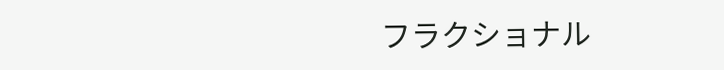フラクショナル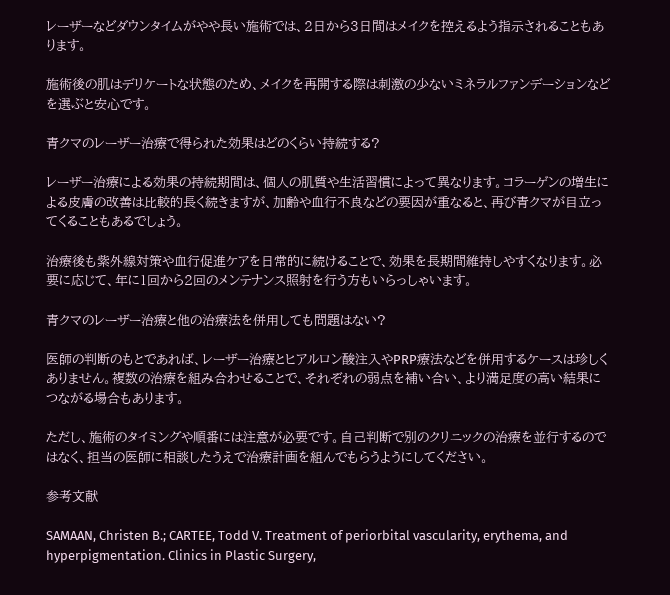レーザーなどダウンタイムがやや長い施術では、2日から3日間はメイクを控えるよう指示されることもあります。

施術後の肌はデリケートな状態のため、メイクを再開する際は刺激の少ないミネラルファンデーションなどを選ぶと安心です。

青クマのレーザー治療で得られた効果はどのくらい持続する?

レーザー治療による効果の持続期間は、個人の肌質や生活習慣によって異なります。コラーゲンの増生による皮膚の改善は比較的長く続きますが、加齢や血行不良などの要因が重なると、再び青クマが目立ってくることもあるでしょう。

治療後も紫外線対策や血行促進ケアを日常的に続けることで、効果を長期間維持しやすくなります。必要に応じて、年に1回から2回のメンテナンス照射を行う方もいらっしゃいます。

青クマのレーザー治療と他の治療法を併用しても問題はない?

医師の判断のもとであれば、レーザー治療とヒアルロン酸注入やPRP療法などを併用するケースは珍しくありません。複数の治療を組み合わせることで、それぞれの弱点を補い合い、より満足度の高い結果につながる場合もあります。

ただし、施術のタイミングや順番には注意が必要です。自己判断で別のクリニックの治療を並行するのではなく、担当の医師に相談したうえで治療計画を組んでもらうようにしてください。

参考文献

SAMAAN, Christen B.; CARTEE, Todd V. Treatment of periorbital vascularity, erythema, and hyperpigmentation. Clinics in Plastic Surgery,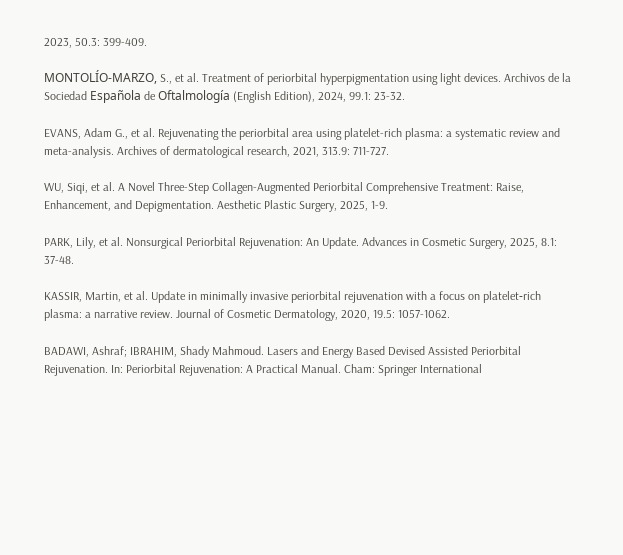2023, 50.3: 399-409.

MONTOLÍO-MARZO, S., et al. Treatment of periorbital hyperpigmentation using light devices. Archivos de la Sociedad Española de Oftalmología (English Edition), 2024, 99.1: 23-32.

EVANS, Adam G., et al. Rejuvenating the periorbital area using platelet-rich plasma: a systematic review and meta-analysis. Archives of dermatological research, 2021, 313.9: 711-727.

WU, Siqi, et al. A Novel Three-Step Collagen-Augmented Periorbital Comprehensive Treatment: Raise, Enhancement, and Depigmentation. Aesthetic Plastic Surgery, 2025, 1-9.

PARK, Lily, et al. Nonsurgical Periorbital Rejuvenation: An Update. Advances in Cosmetic Surgery, 2025, 8.1: 37-48.

KASSIR, Martin, et al. Update in minimally invasive periorbital rejuvenation with a focus on platelet‐rich plasma: a narrative review. Journal of Cosmetic Dermatology, 2020, 19.5: 1057-1062.

BADAWI, Ashraf; IBRAHIM, Shady Mahmoud. Lasers and Energy Based Devised Assisted Periorbital Rejuvenation. In: Periorbital Rejuvenation: A Practical Manual. Cham: Springer International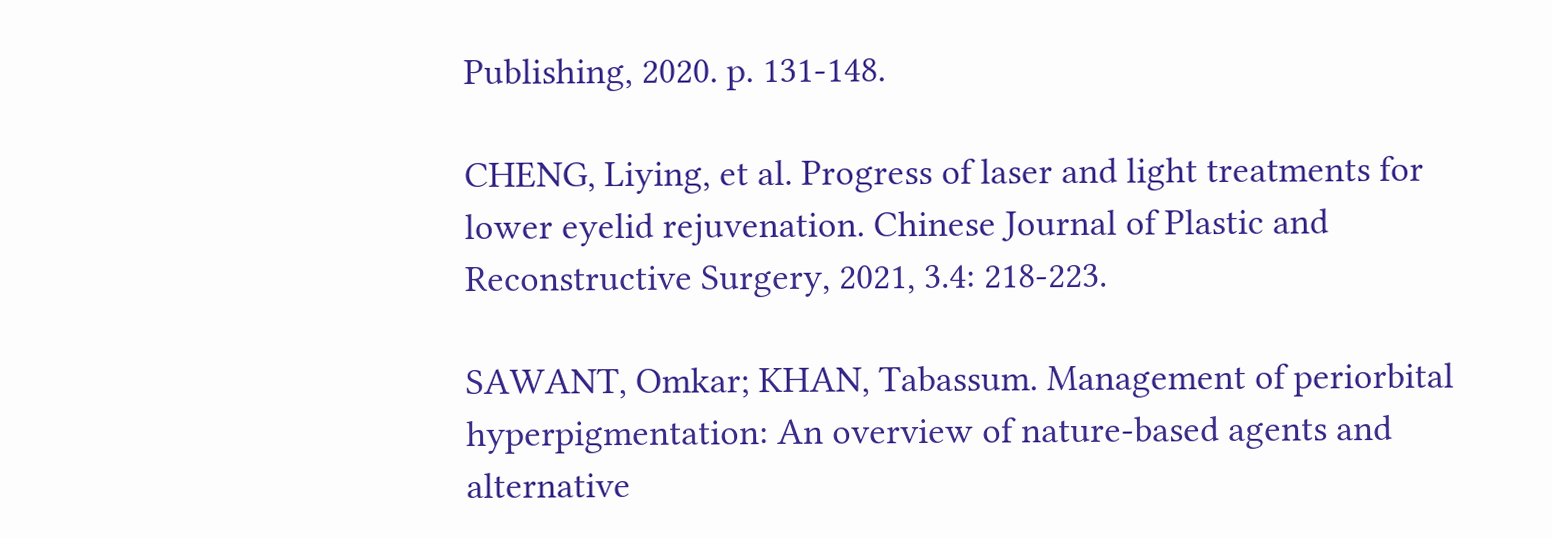Publishing, 2020. p. 131-148.

CHENG, Liying, et al. Progress of laser and light treatments for lower eyelid rejuvenation. Chinese Journal of Plastic and Reconstructive Surgery, 2021, 3.4: 218-223.

SAWANT, Omkar; KHAN, Tabassum. Management of periorbital hyperpigmentation: An overview of nature‐based agents and alternative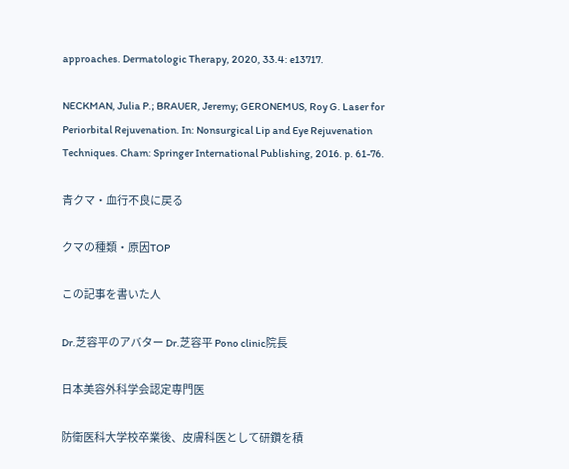approaches. Dermatologic Therapy, 2020, 33.4: e13717.

NECKMAN, Julia P.; BRAUER, Jeremy; GERONEMUS, Roy G. Laser for Periorbital Rejuvenation. In: Nonsurgical Lip and Eye Rejuvenation Techniques. Cham: Springer International Publishing, 2016. p. 61-76.

青クマ・血行不良に戻る

クマの種類・原因TOP

この記事を書いた人

Dr.芝容平のアバター Dr.芝容平 Pono clinic院長

日本美容外科学会認定専門医

防衛医科大学校卒業後、皮膚科医として研鑽を積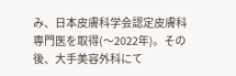み、日本皮膚科学会認定皮膚科専門医を取得(〜2022年)。その後、大手美容外科にて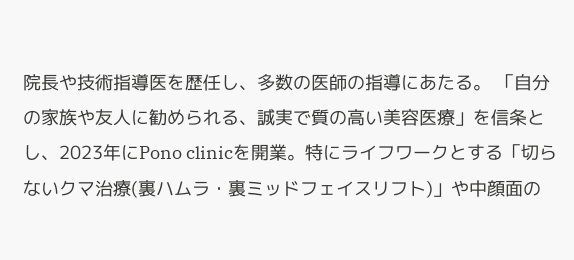院長や技術指導医を歴任し、多数の医師の指導にあたる。 「自分の家族や友人に勧められる、誠実で質の高い美容医療」を信条とし、2023年にPono clinicを開業。特にライフワークとする「切らないクマ治療(裏ハムラ・裏ミッドフェイスリフト)」や中顔面の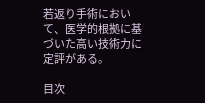若返り手術において、医学的根拠に基づいた高い技術力に定評がある。

目次